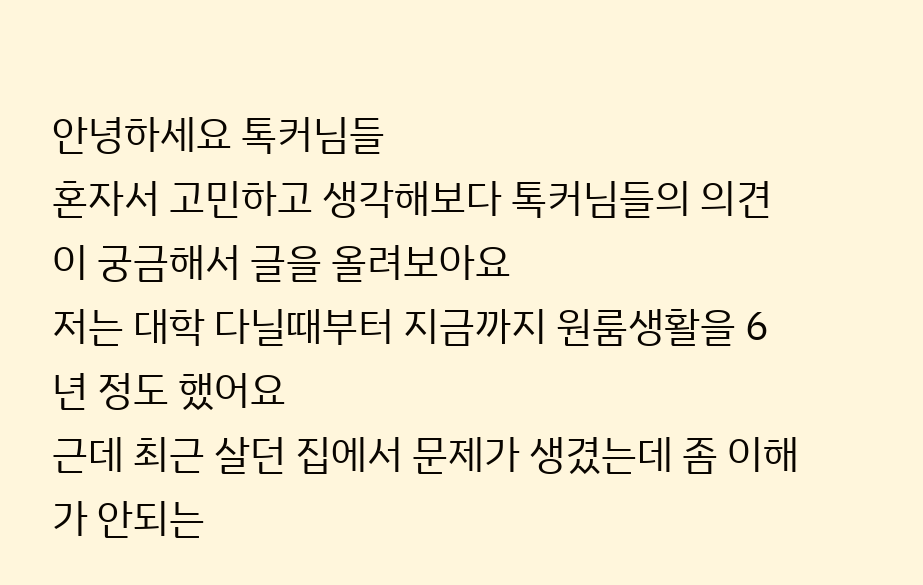안녕하세요 톡커님들
혼자서 고민하고 생각해보다 톡커님들의 의견이 궁금해서 글을 올려보아요
저는 대학 다닐때부터 지금까지 원룸생활을 6년 정도 했어요
근데 최근 살던 집에서 문제가 생겼는데 좀 이해가 안되는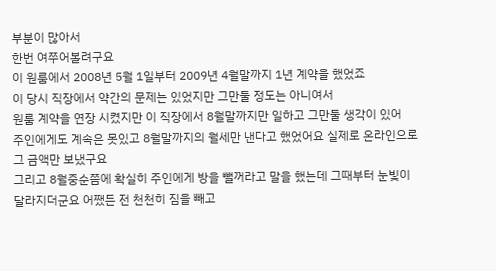부분이 많아서
한번 여쭈어볼려구요
이 원룸에서 2008년 5월 1일부터 2009년 4월말까지 1년 계약을 했었죠
이 당시 직장에서 약간의 문제는 있었지만 그만둘 정도는 아니여서
원룸 계약을 연장 시켰지만 이 직장에서 8월말까지만 일하고 그만둘 생각이 있어
주인에게도 계속은 못있고 8월말까지의 월세만 낸다고 했었어요 실제로 온라인으로
그 금액만 보냈구요
그리고 8월중순쯤에 확실히 주인에게 방을 뺄꺼라고 말을 했는데 그때부터 눈빛이
달라지더군요 어쨌든 전 천천히 짐을 빼고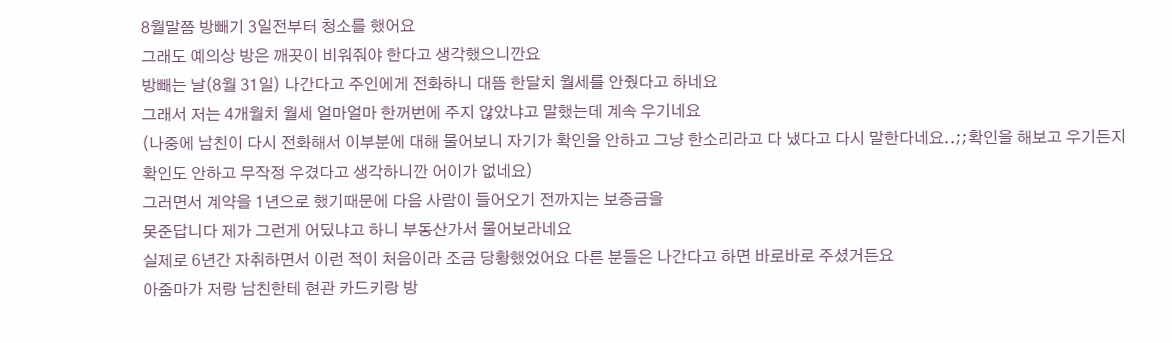8월말쯤 방빼기 3일전부터 청소를 했어요
그래도 예의상 방은 깨끗이 비워줘야 한다고 생각했으니깐요
방빼는 날(8월 31일) 나간다고 주인에게 전화하니 대뜸 한달치 월세를 안줬다고 하네요
그래서 저는 4개월치 월세 얼마얼마 한꺼번에 주지 않았냐고 말했는데 계속 우기네요
(나중에 남친이 다시 전화해서 이부분에 대해 물어보니 자기가 확인을 안하고 그냥 한소리라고 다 냈다고 다시 말한다네요..;;확인을 해보고 우기든지 확인도 안하고 무작정 우겼다고 생각하니깐 어이가 없네요)
그러면서 계약을 1년으로 했기때문에 다음 사람이 들어오기 전까지는 보증금을
못준답니다 제가 그런게 어딨냐고 하니 부동산가서 물어보라네요
실제로 6년간 자취하면서 이런 적이 처음이라 조금 당황했었어요 다른 분들은 나간다고 하면 바로바로 주셨거든요
아줌마가 저랑 남친한테 현관 카드키랑 방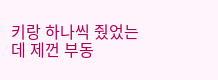키랑 하나씩 줬었는데 제껀 부동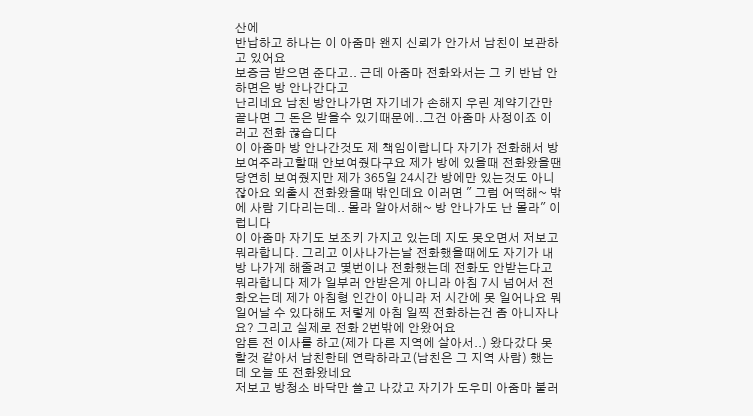산에
반납하고 하나는 이 아줌마 왠지 신뢰가 안가서 남친이 보관하고 있어요
보증금 받으면 준다고.. 근데 아줌마 전화와서는 그 키 반납 안하면은 방 안나간다고
난리네요 남친 방안나가면 자기네가 손해지 우린 계약기간만 끝나면 그 돈은 받을수 있기때문에..그건 아줌마 사정이죠 이러고 전화 끊습디다
이 아줌마 방 안나간것도 제 책임이랍니다 자기가 전화해서 방 보여주라고할때 안보여줬다구요 제가 방에 있을때 전화왔을땐 당연히 보여줬지만 제가 365일 24시간 방에만 있는것도 아니잖아요 외출시 전화왔을때 밖인데요 이러면 " 그럼 어떡해~ 밖에 사람 기다리는데.. 몰라 알아서해~ 방 안나가도 난 몰라" 이럽니다
이 아줌마 자기도 보조키 가지고 있는데 지도 못오면서 저보고 뭐라합니다. 그리고 이사나가는날 전화했을때에도 자기가 내 방 나가게 해줄려고 몇번이나 전화했는데 전화도 안받는다고 뭐라합니다 제가 일부러 안받은게 아니라 아침 7시 넘어서 전화오는데 제가 아침형 인간이 아니라 저 시간에 못 일어나요 뭐 일어날 수 있다해도 저렇게 아침 일찍 전화하는건 좀 아니자나요? 그리고 실제로 전화 2번밖에 안왔어요
암튼 전 이사를 하고(제가 다른 지역에 살아서..) 왔다갔다 못할것 같아서 남친한테 연락하라고(남친은 그 지역 사람) 했는데 오늘 또 전화왔네요
저보고 방청소 바닥만 쓸고 나갔고 자기가 도우미 아줌마 불러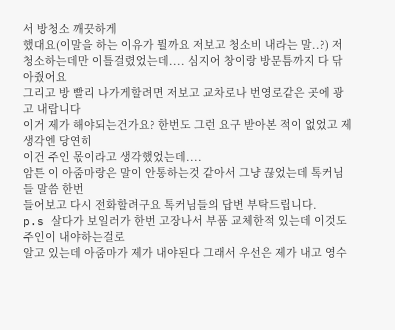서 방청소 깨끗하게
했대요(이말을 하는 이유가 뭘까요 저보고 청소비 내라는 말..?) 저 청소하는데만 이틀걸렸었는데.... 심지어 창이랑 방문틈까지 다 닦아줬어요
그리고 방 빨리 나가게할려면 저보고 교차로나 번영로같은 곳에 광고 내랍니다
이거 제가 해야되는건가요? 한번도 그런 요구 받아본 적이 없었고 제 생각엔 당연히
이건 주인 몫이라고 생각했었는데....
암튼 이 아줌마랑은 말이 안통하는것 같아서 그냥 끊었는데 톡커님들 말씀 한번
들어보고 다시 전화할려구요 톡커님들의 답변 부탁드립니다.
p.s 살다가 보일러가 한번 고장나서 부품 교체한적 있는데 이것도 주인이 내야하는걸로
알고 있는데 아줌마가 제가 내야된다 그래서 우선은 제가 내고 영수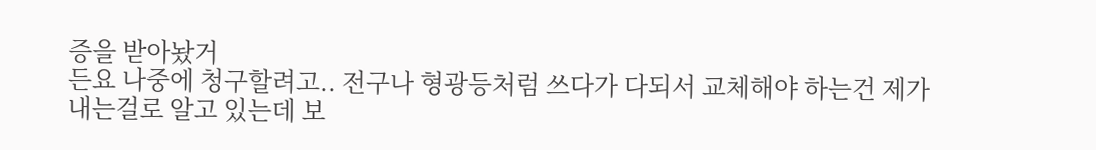증을 받아놨거
든요 나중에 청구할려고.. 전구나 형광등처럼 쓰다가 다되서 교체해야 하는건 제가
내는걸로 알고 있는데 보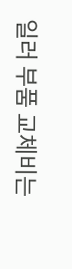일러 부품 교체비는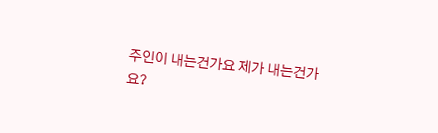주인이 내는건가요 제가 내는건가
요?